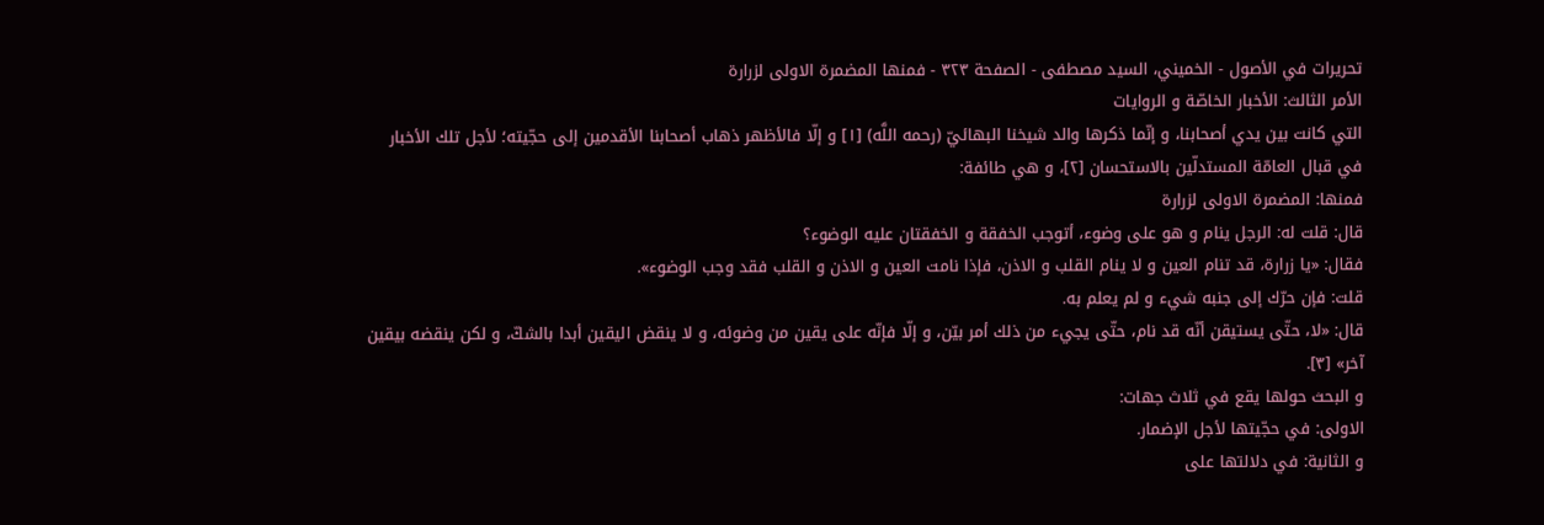تحريرات في الأصول - الخميني، السيد مصطفى - الصفحة ٣٢٣ - فمنها المضمرة الاولى لزرارة
الأمر الثالث: الأخبار الخاصّة و الروايات
التي كانت بين يدي أصحابنا، و إنّما ذكرها والد شيخنا البهائيّ (رحمه اللَّه) [١] و إلّا فالأظهر ذهاب أصحابنا الأقدمين إلى حجّيته؛ لأجل تلك الأخبار في قبال العامّة المستدلّين بالاستحسان [٢]، و هي طائفة:
فمنها: المضمرة الاولى لزرارة
قال: قلت له: الرجل ينام و هو على وضوء، أتوجب الخفقة و الخفقتان عليه الوضوء؟
فقال: «يا زرارة، قد تنام العين و لا ينام القلب و الاذن، فإذا نامت العين و الاذن و القلب فقد وجب الوضوء».
قلت: فإن حرّك إلى جنبه شيء و لم يعلم به.
قال: «لا، حتّى يستيقن أنّه قد نام، حتّى يجيء من ذلك أمر بيّن، و إلّا فإنّه على يقين من وضوئه، و لا ينقض اليقين أبدا بالشكّ، و لكن ينقضه بيقين آخر» [٣].
و البحث حولها يقع في ثلاث جهات:
الاولى: في حجّيتها لأجل الإضمار.
و الثانية: في دلالتها على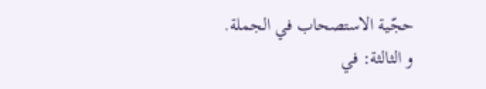حجّية الاستصحاب في الجملة.
و الثالثة: في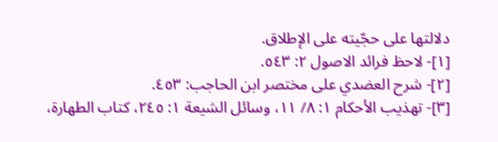دلالتها على حجّيته على الإطلاق.
[١]- لاحظ فرائد الاصول ٢: ٥٤٣.
[٢]- شرح العضدي على مختصر ابن الحاجب: ٤٥٣.
[٣]- تهذيب الأحكام ١: ٨/ ١١، وسائل الشيعة ١: ٢٤٥، كتاب الطهارة،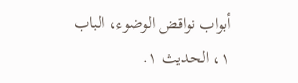أبواب نواقض الوضوء، الباب ١، الحديث ١.